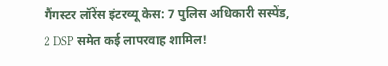गैंगस्टर लॉरेंस इंटरव्यू केस: 7 पुलिस अधिकारी सस्पेंड, 2 DSP समेत कई लापरवाह शामिल!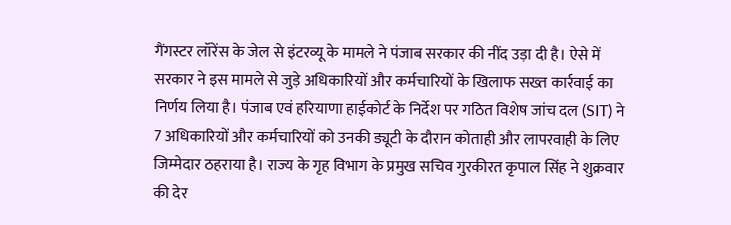गैंगस्टर लॉरेंस के जेल से इंटरव्यू के मामले ने पंजाब सरकार की नींद उड़ा दी है। ऐसे में सरकार ने इस मामले से जुड़े अधिकारियों और कर्मचारियों के खिलाफ सख्त कार्रवाई का निर्णय लिया है। पंजाब एवं हरियाणा हाईकोर्ट के निर्देश पर गठित विशेष जांच दल (SIT) ने 7 अधिकारियों और कर्मचारियों को उनकी ड्यूटी के दौरान कोताही और लापरवाही के लिए जिम्मेदार ठहराया है। राज्य के गृह विभाग के प्रमुख सचिव गुरकीरत कृपाल सिंह ने शुक्रवार की देर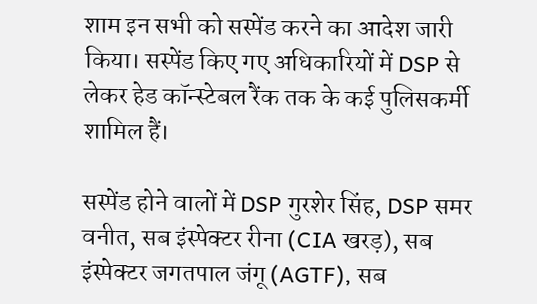शाम इन सभी को सस्पेंड करने का आदेश जारी किया। सस्पेंड किए गए अधिकारियों में DSP से लेकर हेड कॉन्स्टेबल रैंक तक के कई पुलिसकर्मी शामिल हैं।

सस्पेंड होने वालों में DSP गुरशेर सिंह, DSP समर वनीत, सब इंस्पेक्टर रीना (CIA खरड़), सब इंस्पेक्टर जगतपाल जंगू (AGTF), सब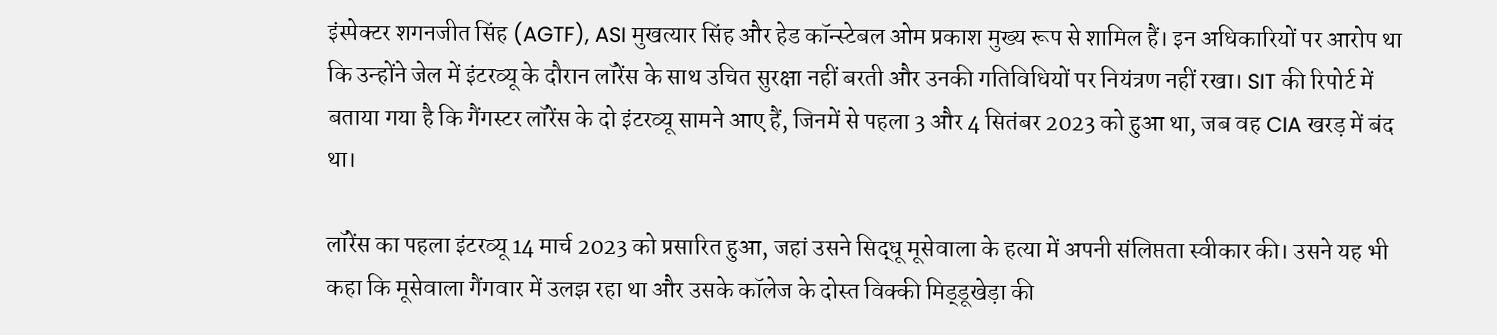इंस्पेक्टर शगनजीत सिंह (AGTF), ASI मुखत्यार सिंह और हेड कॉन्स्टेबल ओम प्रकाश मुख्य रूप से शामिल हैं। इन अधिकारियों पर आरोप था कि उन्होंने जेल में इंटरव्यू के दौरान लॉरेंस के साथ उचित सुरक्षा नहीं बरती और उनकी गतिविधियों पर नियंत्रण नहीं रखा। SIT की रिपोर्ट में बताया गया है कि गैंगस्टर लॉरेंस के दो इंटरव्यू सामने आए हैं, जिनमें से पहला 3 और 4 सितंबर 2023 को हुआ था, जब वह CIA खरड़ में बंद था।

लॉरेंस का पहला इंटरव्यू 14 मार्च 2023 को प्रसारित हुआ, जहां उसने सिद्धू मूसेवाला के हत्या में अपनी संलिप्तता स्वीकार की। उसने यह भी कहा कि मूसेवाला गैंगवार में उलझ रहा था और उसके कॉलेज के दोस्त विक्की मिड्‌डूखेड़ा की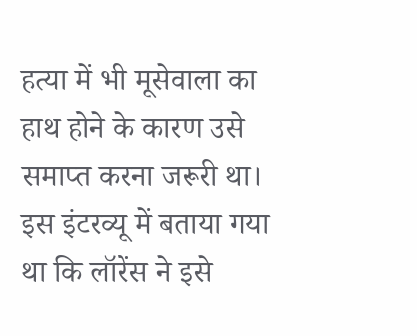हत्या में भी मूसेवाला का हाथ होने के कारण उसे समाप्त करना जरूरी था। इस इंटरव्यू में बताया गया था कि लॉरेंस ने इसे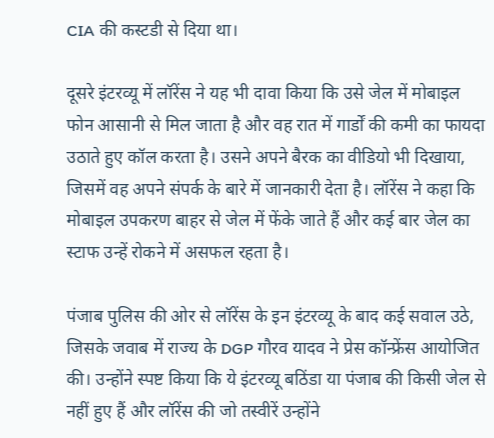CIA की कस्टडी से दिया था।

दूसरे इंटरव्यू में लॉरेंस ने यह भी दावा किया कि उसे जेल में मोबाइल फोन आसानी से मिल जाता है और वह रात में गार्डों की कमी का फायदा उठाते हुए कॉल करता है। उसने अपने बैरक का वीडियो भी दिखाया, जिसमें वह अपने संपर्क के बारे में जानकारी देता है। लॉरेंस ने कहा कि मोबाइल उपकरण बाहर से जेल में फेंके जाते हैं और कई बार जेल का स्टाफ उन्हें रोकने में असफल रहता है।

पंजाब पुलिस की ओर से लॉरेंस के इन इंटरव्यू के बाद कई सवाल उठे, जिसके जवाब में राज्य के DGP गौरव यादव ने प्रेस कॉन्फ्रेंस आयोजित की। उन्होंने स्पष्ट किया कि ये इंटरव्यू बठिंडा या पंजाब की किसी जेल से नहीं हुए हैं और लॉरेंस की जो तस्वीरें उन्होंने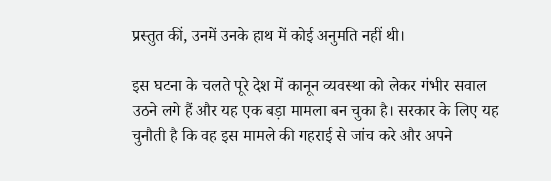प्रस्तुत कीं, उनमें उनके हाथ में कोई अनुमति नहीं थी।

इस घटना के चलते पूरे देश में कानून व्यवस्था को लेकर गंभीर सवाल उठने लगे हैं और यह एक बड़ा मामला बन चुका है। सरकार के लिए यह चुनौती है कि वह इस मामले की गहराई से जांच करे और अपने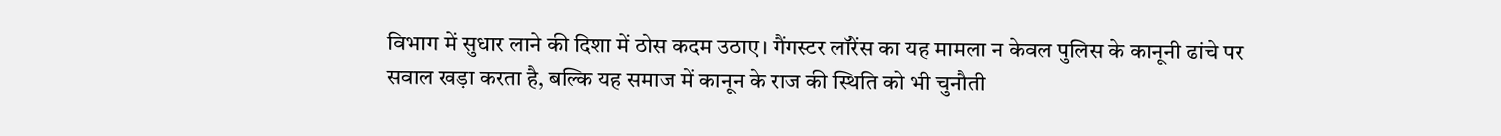विभाग में सुधार लाने की दिशा में ठोस कदम उठाए। गैंगस्टर लॉरेंस का यह मामला न केवल पुलिस के कानूनी ढांचे पर सवाल खड़ा करता है, बल्कि यह समाज में कानून के राज की स्थिति को भी चुनौती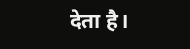देता है।